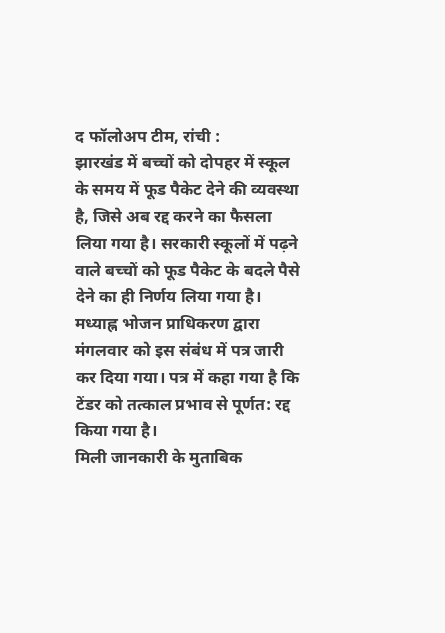द फॉलोअप टीम, रांची :
झारखंड में बच्चों को दोपहर में स्कूल के समय में फूड पैकेट देने की व्यवस्था है, जिसे अब रद्द करने का फैसला लिया गया है। सरकारी स्कूलों में पढ़ने वाले बच्चों को फूड पैकेट के बदले पैसे देने का ही निर्णय लिया गया है। मध्याह्न भोजन प्राधिकरण द्वारा मंगलवार को इस संबंध में पत्र जारी कर दिया गया। पत्र में कहा गया है कि टेंडर को तत्काल प्रभाव से पूर्णत: रद्द किया गया है।
मिली जानकारी के मुताबिक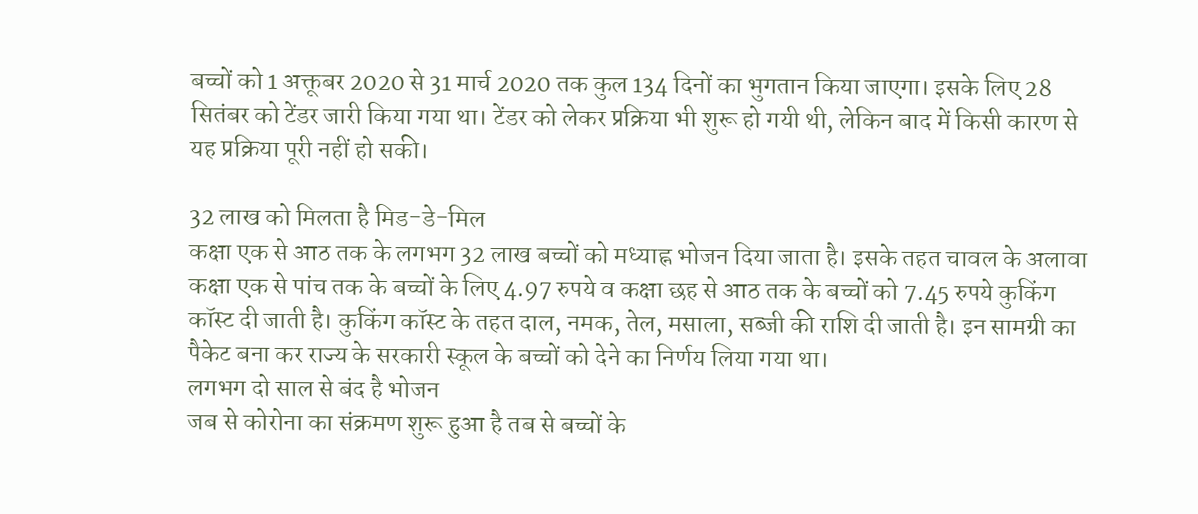बच्चों को 1 अक्तूबर 2020 से 31 मार्च 2020 तक कुल 134 दिनों का भुगतान किया जाएगा। इसके लिए 28 सितंबर को टेंडर जारी किया गया था। टेंडर को लेकर प्रक्रिया भी शुरू हो गयी थी, लेकिन बाद में किसी कारण से यह प्रक्रिया पूरी नहीं हो सकी।

32 लाख को मिलता है मिड-डे-मिल
कक्षा एक से आठ तक के लगभग 32 लाख बच्चों को मध्याह्न भोजन दिया जाता है। इसके तहत चावल के अलावा कक्षा एक से पांच तक के बच्चों के लिए 4.97 रुपये व कक्षा छह से आठ तक के बच्चों को 7.45 रुपये कुकिंग कॉस्ट दी जाती है। कुकिंग कॉस्ट के तहत दाल, नमक, तेल, मसाला, सब्जी की राशि दी जाती है। इन सामग्री का पैकेट बना कर राज्य के सरकारी स्कूल के बच्चों को देने का निर्णय लिया गया था।
लगभग दो साल से बंद है भोजन
जब से कोरोना का संक्रमण शुरू हुआ है तब से बच्चों के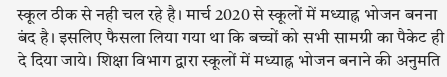स्कूल ठीक से नही चल रहे है। मार्च 2020 से स्कूलों में मध्याह्न भोजन बनना बंद है। इसलिए फैसला लिया गया था कि बच्चों को सभी सामग्री का पैकेट ही दे दिया जाये। शिक्षा विभाग द्वारा स्कूलों में मध्याह्न भोजन बनाने की अनुमति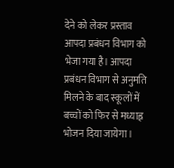देने को लेकर प्रस्ताव आपदा प्रबंधन विभाग को भेजा गया है। आपदा प्रबंधन विभाग से अनुमति मिलने के बाद स्कूलों में बच्चों को फिर से मध्याह्न भोजन दिया जायेगा।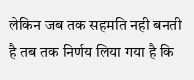लेकिन जब तक सहमति नही बनती है तब तक निर्णय लिया गया है कि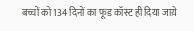बच्चों को 134 दिनों का फूड कॉस्ट ही दिया जाय़े